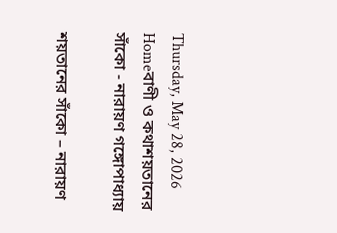Thursday, May 28, 2026
Homeবাণী ও কথাশয়তানের সাঁকো - নারায়ণ গঙ্গোপাধ্যায়

শয়তানের সাঁকো – নারায়ণ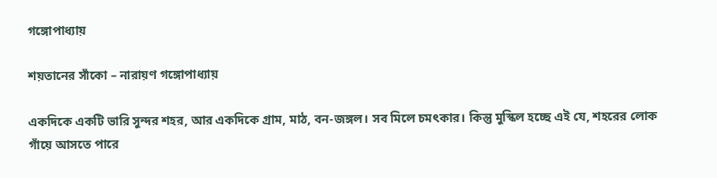গঙ্গোপাধ্যায়

শয়তানের সাঁকো – নারায়ণ গঙ্গোপাধ্যায়

একদিকে একটি ভারি সুন্দর শহর, আর একদিকে গ্রাম, মাঠ, বন-জঙ্গল। সব মিলে চমৎকার। কিন্তু মুস্কিল হচ্ছে এই যে, শহরের লোক গাঁয়ে আসতে পারে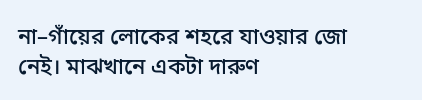না–গাঁয়ের লোকের শহরে যাওয়ার জো নেই। মাঝখানে একটা দারুণ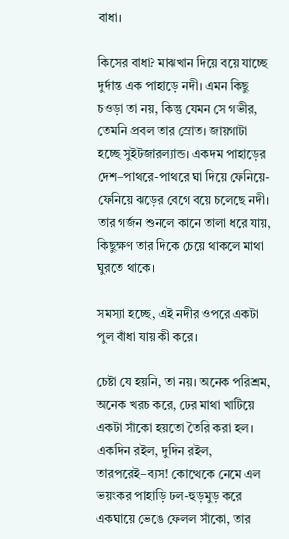বাধা।

কিসের বাধা? মাঝখান দিয়ে বয়ে যাচ্ছে দুর্দান্ত এক পাহাড়ে নদী। এমন কিছু চওড়া তা নয়, কিন্তু যেমন সে গভীর, তেমনি প্রবল তার স্রোত। জায়গাটা হচ্ছে সুইটজারল্যান্ড। একদম পাহাড়ের দেশ–পাথরে-পাথরে ঘা দিয়ে ফেনিয়ে-ফেনিয়ে ঝড়ের বেগে বয়ে চলেছে নদী। তার গর্জন শুনলে কানে তালা ধরে যায়, কিছুক্ষণ তার দিকে চেয়ে থাকলে মাথা ঘুরতে থাকে।

সমস্যা হচ্ছে, এই নদীর ওপরে একটা পুল বাঁধা যায় কী করে।

চেষ্টা যে হয়নি, তা নয়। অনেক পরিশ্রম, অনেক খরচ করে, ঢের মাথা খাটিয়ে একটা সাঁকো হয়তো তৈরি করা হল। একদিন রইল, দুদিন রইল, তারপরেই–ব্যস! কোত্থেকে নেমে এল ভয়ংকর পাহাড়ি ঢল-হুড়মুড় করে একঘায়ে ভেঙে ফেলল সাঁকো, তার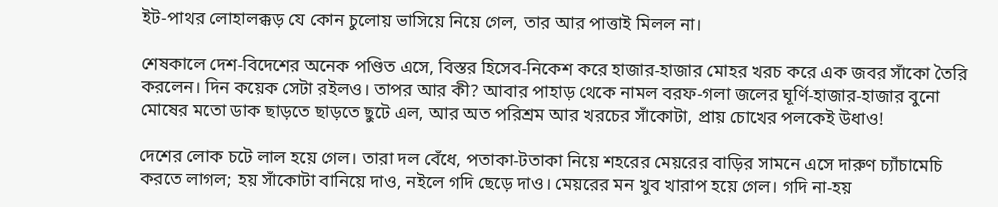ইট-পাথর লোহালক্কড় যে কোন চুলোয় ভাসিয়ে নিয়ে গেল, তার আর পাত্তাই মিলল না।

শেষকালে দেশ-বিদেশের অনেক পণ্ডিত এসে, বিস্তর হিসেব-নিকেশ করে হাজার-হাজার মোহর খরচ করে এক জবর সাঁকো তৈরি করলেন। দিন কয়েক সেটা রইলও। তাপর আর কী? আবার পাহাড় থেকে নামল বরফ-গলা জলের ঘূর্ণি-হাজার-হাজার বুনো মোষের মতো ডাক ছাড়তে ছাড়তে ছুটে এল, আর অত পরিশ্রম আর খরচের সাঁকোটা, প্রায় চোখের পলকেই উধাও!

দেশের লোক চটে লাল হয়ে গেল। তারা দল বেঁধে, পতাকা-টতাকা নিয়ে শহরের মেয়রের বাড়ির সামনে এসে দারুণ চ্যাঁচামেচি করতে লাগল; হয় সাঁকোটা বানিয়ে দাও, নইলে গদি ছেড়ে দাও। মেয়রের মন খুব খারাপ হয়ে গেল। গদি না-হয়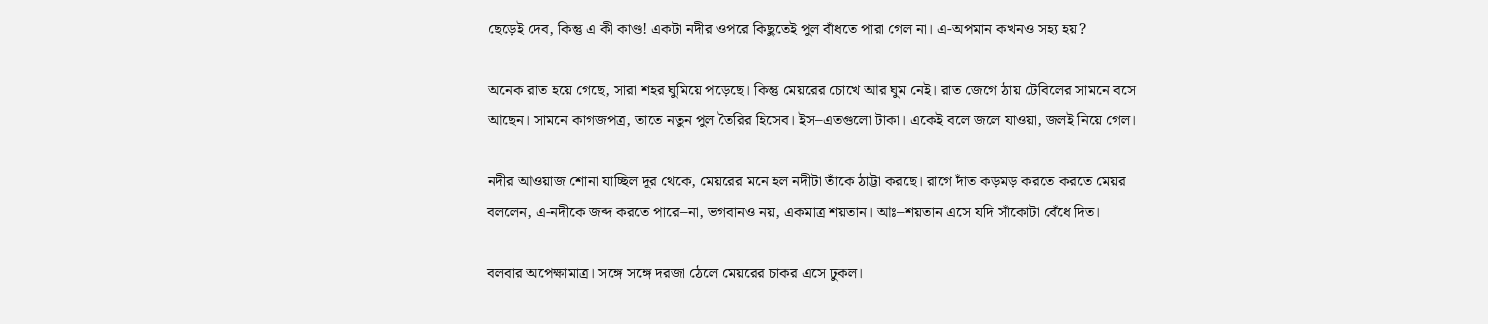ছেড়েই দেব, কিন্তু এ কী কাণ্ড! একটা নদীর ওপরে কিছুতেই পুল বাঁধতে পারা গেল না। এ-অপমান কখনও সহ্য হয়?

অনেক রাত হয়ে গেছে, সারা শহর ঘুমিয়ে পড়েছে। কিন্তু মেয়রের চোখে আর ঘুম নেই। রাত জেগে ঠায় টেবিলের সামনে বসে আছেন। সামনে কাগজপত্র, তাতে নতুন পুল তৈরির হিসেব। ইস–এতগুলো টাকা। একেই বলে জলে যাওয়া, জলই নিয়ে গেল।

নদীর আওয়াজ শোনা যাচ্ছিল দূর থেকে, মেয়রের মনে হল নদীটা তাঁকে ঠাট্টা করছে। রাগে দাঁত কড়মড় করতে করতে মেয়র বললেন, এ-নদীকে জব্দ করতে পারে–না, ভগবানও নয়, একমাত্র শয়তান। আঃ–শয়তান এসে যদি সাঁকোটা বেঁধে দিত।

বলবার অপেক্ষামাত্র। সঙ্গে সঙ্গে দরজা ঠেলে মেয়রের চাকর এসে ঢুকল।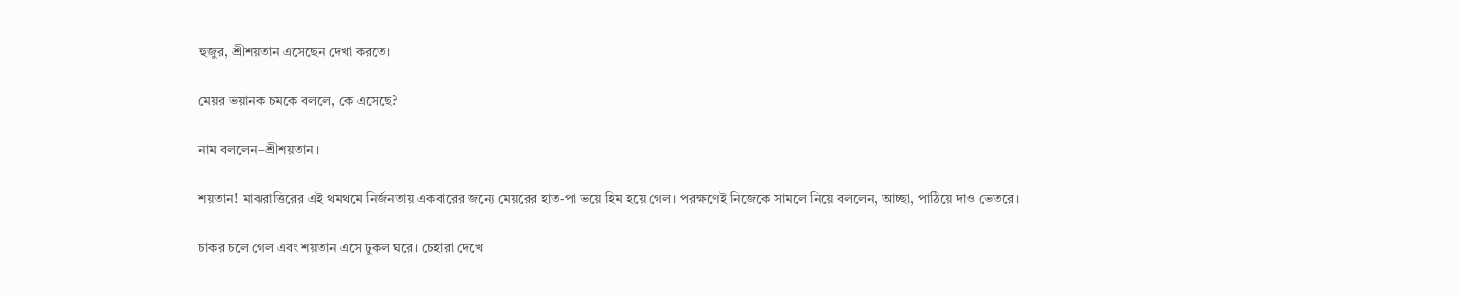হুজুর, শ্রীশয়তান এসেছেন দেখা করতে।

মেয়র ভয়ানক চমকে বললে, কে এসেছে?

নাম বললেন–শ্রীশয়তান।

শয়তান! মাঝরাত্তিরের এই থমথমে নির্জনতায় একবারের জন্যে মেয়রের হাত-পা ভয়ে হিম হয়ে গেল। পরক্ষণেই নিজেকে সামলে নিয়ে বললেন, আচ্ছা, পাঠিয়ে দাও ভেতরে।

চাকর চলে গেল এবং শয়তান এসে ঢুকল ঘরে। চেহারা দেখে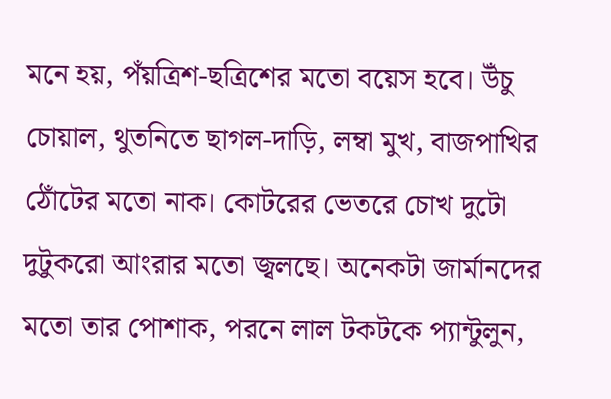মনে হয়, পঁয়ত্রিশ-ছত্রিশের মতো বয়েস হবে। উঁচু চোয়াল, থুতনিতে ছাগল-দাড়ি, লম্বা মুখ, বাজপাখির ঠোঁটের মতো নাক। কোটরের ভেতরে চোখ দুটো দুটুকরো আংরার মতো জ্বলছে। অনেকটা জার্মানদের মতো তার পোশাক, পরনে লাল টকটকে প্যান্টুলুন,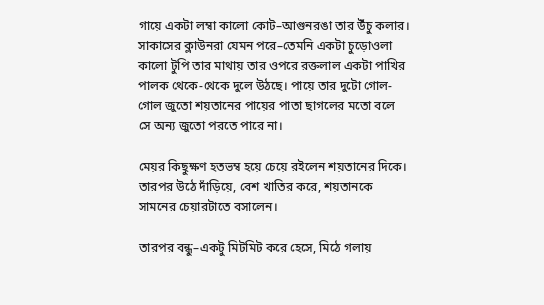গায়ে একটা লম্বা কালো কোট–আগুনরঙা তার উঁচু কলার। সাকাসের ক্লাউনরা যেমন পরে–তেমনি একটা চুড়োওলা কালো টুপি তার মাথায় তার ওপরে রক্তলাল একটা পাখির পালক থেকে-থেকে দুলে উঠছে। পায়ে তার দুটো গোল-গোল জুতো শয়তানের পায়ের পাতা ছাগলের মতো বলে সে অন্য জুতো পরতে পারে না।

মেয়র কিছুক্ষণ হতভম্ব হয়ে চেয়ে রইলেন শয়তানের দিকে। তারপর উঠে দাঁড়িয়ে, বেশ খাতির করে, শয়তানকে সামনের চেয়ারটাতে বসালেন।

তারপর বন্ধু–একটু মিটমিট করে হেসে, মিঠে গলায়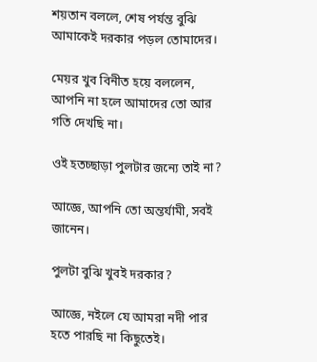শয়তান বললে, শেষ পর্যন্ত বুঝি আমাকেই দরকার পড়ল তোমাদের।

মেয়র খুব বিনীত হয়ে বললেন, আপনি না হলে আমাদের তো আর গতি দেখছি না।

ওই হতচ্ছাড়া পুলটার জন্যে তাই না?

আজ্ঞে, আপনি তো অন্তর্যামী, সবই জানেন।

পুলটা বুঝি খুবই দরকার?

আজ্ঞে, নইলে যে আমরা নদী পার হতে পারছি না কিছুতেই।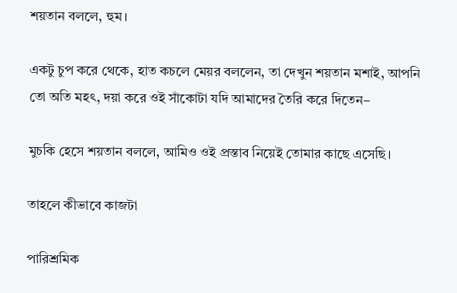শয়তান বললে, হুম।

একটু চুপ করে থেকে, হাত কচলে মেয়র বললেন, তা দেখুন শয়তান মশাই, আপনি তো অতি মহৎ, দয়া করে ওই সাঁকোটা যদি আমাদের তৈরি করে দিতেন–

মুচকি হেসে শয়তান বললে, আমিও ওই প্রস্তাব নিয়েই তোমার কাছে এসেছি।

তাহলে কীভাবে কাজটা

পারিশ্রমিক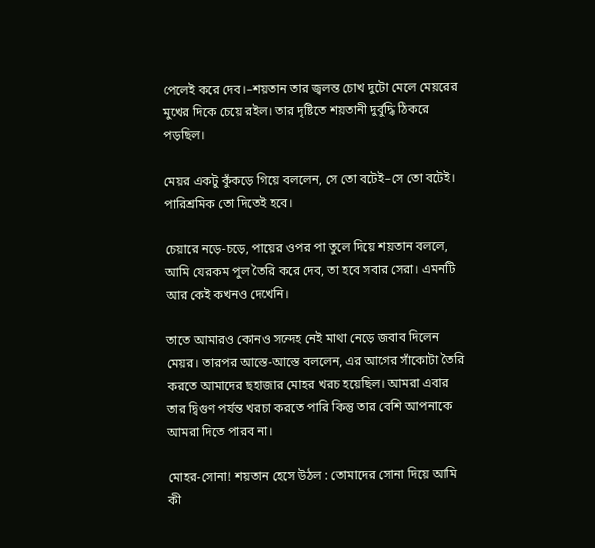পেলেই করে দেব।–শয়তান তার জ্বলন্ত চোখ দুটো মেলে মেয়রের মুখের দিকে চেয়ে রইল। তার দৃষ্টিতে শয়তানী দুর্বুদ্ধি ঠিকরে পড়ছিল।

মেয়র একটু কুঁকড়ে গিয়ে বললেন, সে তো বটেই–সে তো বটেই। পারিশ্রমিক তো দিতেই হবে।

চেয়ারে নড়ে-চড়ে, পায়ের ওপর পা তুলে দিয়ে শয়তান বললে, আমি যেরকম পুল তৈরি করে দেব, তা হবে সবার সেরা। এমনটি আর কেই কখনও দেখেনি।

তাতে আমারও কোনও সন্দেহ নেই মাথা নেড়ে জবাব দিলেন মেয়র। তারপর আস্তে-আস্তে বললেন, এর আগের সাঁকোটা তৈরি করতে আমাদের ছহাজার মোহর খরচ হয়েছিল। আমরা এবার তার দ্বিগুণ পর্যন্ত খরচা করতে পারি কিন্তু তার বেশি আপনাকে আমরা দিতে পারব না।

মোহর-সোনা! শয়তান হেসে উঠল : তোমাদের সোনা দিয়ে আমি কী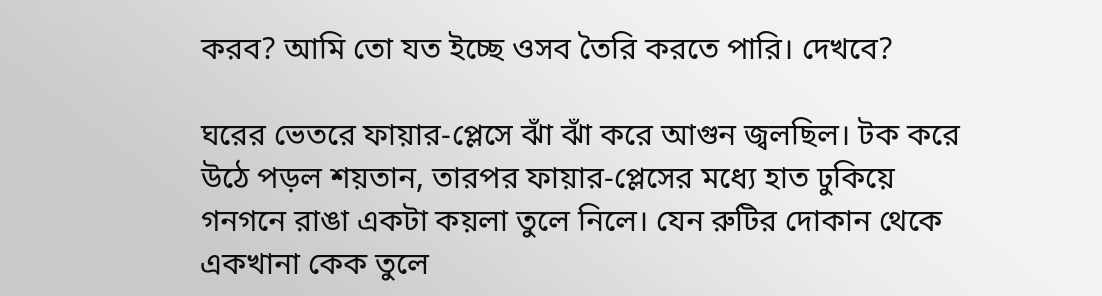করব? আমি তো যত ইচ্ছে ওসব তৈরি করতে পারি। দেখবে?

ঘরের ভেতরে ফায়ার-প্লেসে ঝাঁ ঝাঁ করে আগুন জ্বলছিল। টক করে উঠে পড়ল শয়তান, তারপর ফায়ার-প্লেসের মধ্যে হাত ঢুকিয়ে গনগনে রাঙা একটা কয়লা তুলে নিলে। যেন রুটির দোকান থেকে একখানা কেক তুলে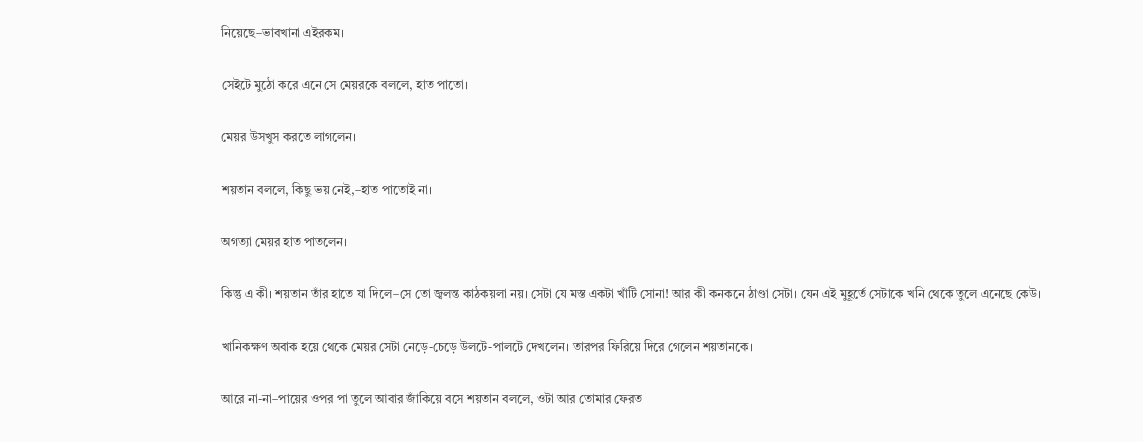নিয়েছে–ভাবখানা এইরকম।

সেইটে মুঠো করে এনে সে মেয়রকে বললে, হাত পাতো।

মেয়র উসখুস করতে লাগলেন।

শয়তান বললে, কিছু ভয় নেই,–হাত পাতোই না।

অগত্যা মেয়র হাত পাতলেন।

কিন্তু এ কী। শয়তান তাঁর হাতে যা দিলে–সে তো জ্বলন্ত কাঠকয়লা নয়। সেটা যে মস্ত একটা খাঁটি সোনা! আর কী কনকনে ঠাণ্ডা সেটা। যেন এই মুহূর্তে সেটাকে খনি থেকে তুলে এনেছে কেউ।

খানিকক্ষণ অবাক হয়ে থেকে মেয়র সেটা নেড়ে-চেড়ে উলটে-পালটে দেখলেন। তারপর ফিরিয়ে দিরে গেলেন শয়তানকে।

আরে না-না–পায়ের ওপর পা তুলে আবার জাঁকিয়ে বসে শয়তান বললে, ওটা আর তোমার ফেরত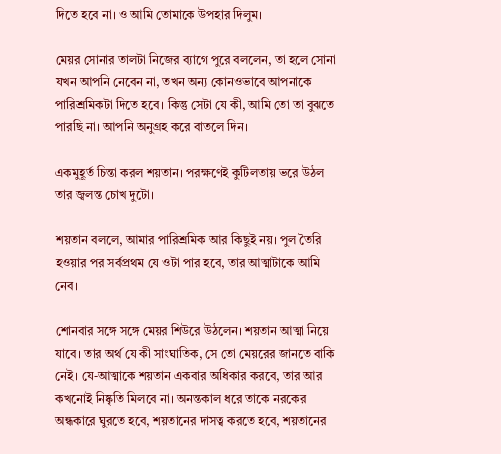দিতে হবে না। ও আমি তোমাকে উপহার দিলুম।

মেয়র সোনার তালটা নিজের ব্যাগে পুরে বললেন, তা হলে সোনা যখন আপনি নেবেন না, তখন অন্য কোনওভাবে আপনাকে পারিশ্রমিকটা দিতে হবে। কিন্তু সেটা যে কী, আমি তো তা বুঝতে পারছি না। আপনি অনুগ্রহ করে বাতলে দিন।

একমুহূর্ত চিন্তা করল শয়তান। পরক্ষণেই কুটিলতায় ভরে উঠল তার জ্বলন্ত চোখ দুটো।

শয়তান বললে, আমার পারিশ্রমিক আর কিছুই নয়। পুল তৈরি হওয়ার পর সর্বপ্রথম যে ওটা পার হবে, তার আত্মাটাকে আমি নেব।

শোনবার সঙ্গে সঙ্গে মেয়র শিউরে উঠলেন। শয়তান আত্মা নিয়ে যাবে। তার অর্থ যে কী সাংঘাতিক, সে তো মেয়রের জানতে বাকি নেই। যে-আত্মাকে শয়তান একবার অধিকার করবে, তার আর কখনোই নিষ্কৃতি মিলবে না। অনন্তকাল ধরে তাকে নরকের অন্ধকারে ঘুরতে হবে, শয়তানের দাসত্ব করতে হবে, শয়তানের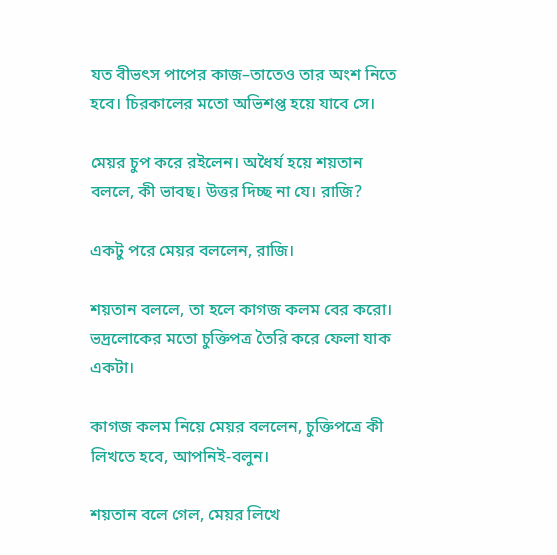যত বীভৎস পাপের কাজ–তাতেও তার অংশ নিতে হবে। চিরকালের মতো অভিশপ্ত হয়ে যাবে সে।

মেয়র চুপ করে রইলেন। অধৈর্য হয়ে শয়তান বললে, কী ভাবছ। উত্তর দিচ্ছ না যে। রাজি?

একটু পরে মেয়র বললেন, রাজি।

শয়তান বললে, তা হলে কাগজ কলম বের করো। ভদ্রলোকের মতো চুক্তিপত্র তৈরি করে ফেলা যাক একটা।

কাগজ কলম নিয়ে মেয়র বললেন, চুক্তিপত্রে কী লিখতে হবে, আপনিই-বলুন।

শয়তান বলে গেল, মেয়র লিখে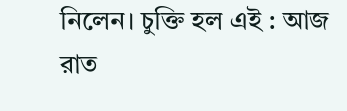নিলেন। চুক্তি হল এই : আজ রাত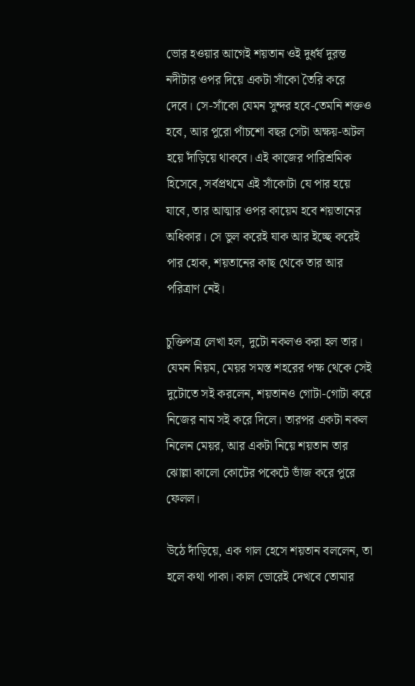ভোর হওয়ার আগেই শয়তান ওই দুর্ধর্ষ দুরন্ত নদীটার ওপর দিয়ে একটা সাঁকো তৈরি করে দেবে। সে-সাঁকো যেমন সুন্দর হবে-তেমনি শক্তও হবে, আর পুরো পাঁচশো বছর সেটা অক্ষয়-অটল হয়ে দাঁড়িয়ে থাকবে। এই কাজের পারিশ্রমিক হিসেবে, সর্বপ্রথমে এই সাঁকোটা যে পার হয়ে যাবে, তার আত্মার ওপর কায়েম হবে শয়তানের অধিকার। সে ভুল করেই যাক আর ইচ্ছে করেই পার হোক, শয়তানের কাছ থেকে তার আর পরিত্রাণ নেই।

চুক্তিপত্র লেখা হল, দুটো নকলও করা হল তার। যেমন নিয়ম, মেয়র সমস্ত শহরের পক্ষ থেকে সেই দুটোতে সই করলেন, শয়তানও গোটা-গোটা করে নিজের নাম সই করে দিলে। তারপর একটা নকল নিলেন মেয়র, আর একটা নিয়ে শয়তান তার ঝোল্লা কালো কোটের পকেটে ভাঁজ করে পুরে ফেলল।

উঠে দাঁড়িয়ে, এক গাল হেসে শয়তান বললেন, তা হলে কথা পাকা। কাল ভোরেই দেখবে তোমার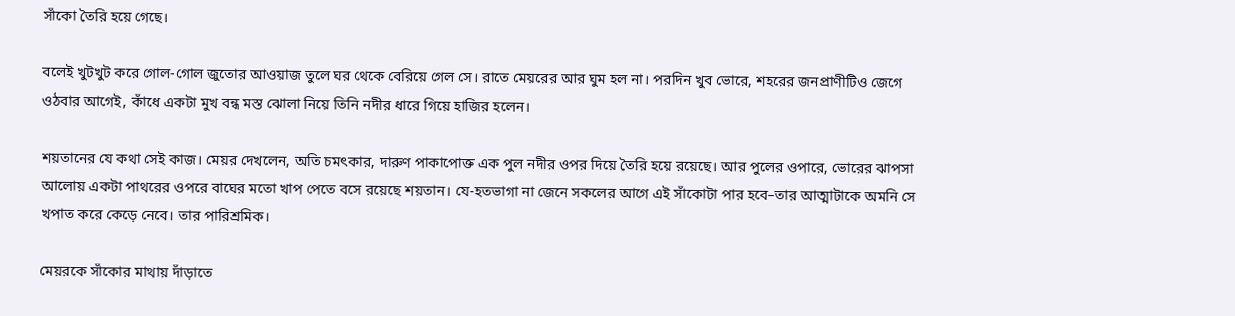সাঁকো তৈরি হয়ে গেছে।

বলেই খুটখুট করে গোল-গোল জুতোর আওয়াজ তুলে ঘর থেকে বেরিয়ে গেল সে। রাতে মেয়রের আর ঘুম হল না। পরদিন খুব ভোরে, শহরের জনপ্রাণীটিও জেগে ওঠবার আগেই, কাঁধে একটা মুখ বন্ধ মস্ত ঝোলা নিয়ে তিনি নদীর ধারে গিয়ে হাজির হলেন।

শয়তানের যে কথা সেই কাজ। মেয়র দেখলেন, অতি চমৎকার, দারুণ পাকাপোক্ত এক পুল নদীর ওপর দিয়ে তৈরি হয়ে রয়েছে। আর পুলের ওপারে, ভোরের ঝাপসা আলোয় একটা পাথরের ওপরে বাঘের মতো খাপ পেতে বসে রয়েছে শয়তান। যে-হতভাগা না জেনে সকলের আগে এই সাঁকোটা পার হবে–তার আত্মাটাকে অমনি সে খপাত করে কেড়ে নেবে। তার পারিশ্রমিক।

মেয়রকে সাঁকোর মাথায় দাঁড়াতে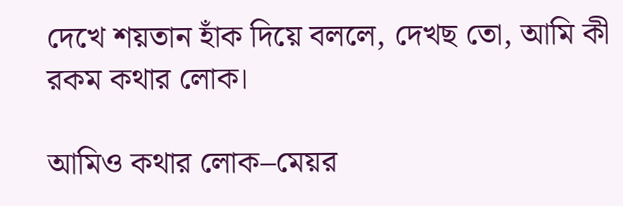দেখে শয়তান হাঁক দিয়ে বললে, দেখছ তো, আমি কী রকম কথার লোক।

আমিও কথার লোক–মেয়র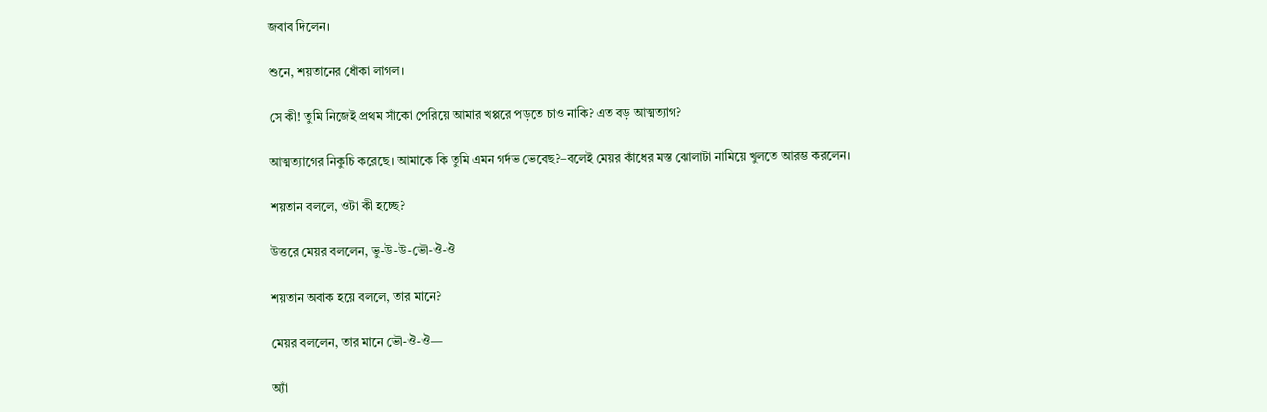জবাব দিলেন।

শুনে, শয়তানের ধোঁকা লাগল।

সে কী! তুমি নিজেই প্রথম সাঁকো পেরিয়ে আমার খপ্পরে পড়তে চাও নাকি? এত বড় আত্মত্যাগ?

আত্মত্যাগের নিকুচি করেছে। আমাকে কি তুমি এমন গর্দভ ভেবেছ?–বলেই মেয়র কাঁধের মস্ত ঝোলাটা নামিয়ে খুলতে আরম্ভ করলেন।

শয়তান বললে, ওটা কী হচ্ছে?

উত্তরে মেয়র বললেন, ভু-উ-উ-ভৌ-ঔ-ঔ

শয়তান অবাক হয়ে বললে, তার মানে?

মেয়র বললেন, তার মানে ভৌ-ঔ-ঔ—

অ্যাঁ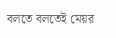বলতে বলতেই মেয়র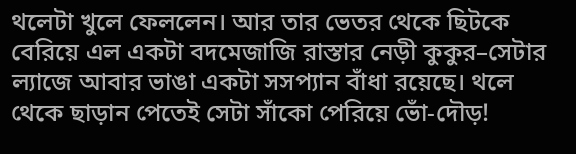থলেটা খুলে ফেললেন। আর তার ভেতর থেকে ছিটকে বেরিয়ে এল একটা বদমেজাজি রাস্তার নেড়ী কুকুর–সেটার ল্যাজে আবার ভাঙা একটা সসপ্যান বাঁধা রয়েছে। থলে থেকে ছাড়ান পেতেই সেটা সাঁকো পেরিয়ে ভোঁ-দৌড়!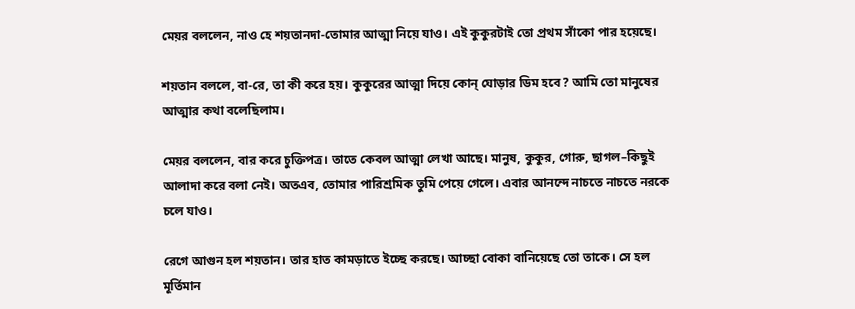মেয়র বললেন, নাও হে শয়তানদা-তোমার আত্মা নিয়ে যাও। এই কুকুরটাই তো প্রথম সাঁকো পার হয়েছে।

শয়তান বললে, বা-রে, তা কী করে হয়। কুকুরের আত্মা দিয়ে কোন্ ঘোড়ার ডিম হবে? আমি তো মানুষের আত্মার কথা বলেছিলাম।

মেয়র বললেন, বার করে চুক্তিপত্র। তাতে কেবল আত্মা লেখা আছে। মানুষ, কুকুর, গোরু, ছাগল–কিছুই আলাদা করে বলা নেই। অতএব, তোমার পারিশ্রমিক তুমি পেয়ে গেলে। এবার আনন্দে নাচতে নাচতে নরকে চলে যাও।

রেগে আগুন হল শয়তান। তার হাত কামড়াতে ইচ্ছে করছে। আচ্ছা বোকা বানিয়েছে তো তাকে। সে হল মূর্তিমান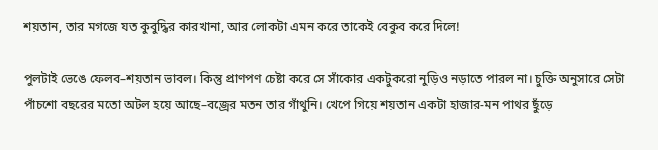শয়তান, তার মগজে যত কুবুদ্ধির কারখানা, আর লোকটা এমন করে তাকেই বেকুব করে দিলে!

পুলটাই ভেঙে ফেলব–শয়তান ভাবল। কিন্তু প্রাণপণ চেষ্টা করে সে সাঁকোর একটুকরো নুড়িও নড়াতে পারল না। চুক্তি অনুসারে সেটা পাঁচশো বছরের মতো অটল হয়ে আছে–বজ্রের মতন তার গাঁথুনি। খেপে গিয়ে শয়তান একটা হাজার-মন পাথর ছুঁড়ে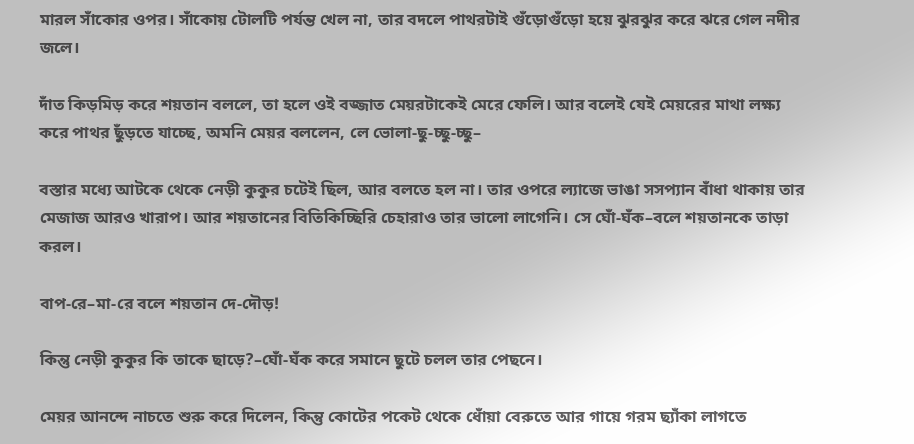মারল সাঁকোর ওপর। সাঁকোয় টোলটি পর্যন্ত খেল না, তার বদলে পাথরটাই গুঁড়োগুঁড়ো হয়ে ঝুরঝুর করে ঝরে গেল নদীর জলে।

দাঁত কিড়মিড় করে শয়তান বললে, তা হলে ওই বজ্জাত মেয়রটাকেই মেরে ফেলি। আর বলেই যেই মেয়রের মাথা লক্ষ্য করে পাথর ছুঁড়তে যাচ্ছে, অমনি মেয়র বললেন, লে ভোলা-ছু-চ্ছু-চ্ছু–

বস্তার মধ্যে আটকে থেকে নেড়ী কুকুর চটেই ছিল, আর বলতে হল না। তার ওপরে ল্যাজে ভাঙা সসপ্যান বাঁধা থাকায় তার মেজাজ আরও খারাপ। আর শয়তানের বিতিকিচ্ছিরি চেহারাও তার ভালো লাগেনি। সে ঘোঁ-ঘঁক–বলে শয়তানকে তাড়া করল।

বাপ-রে–মা-রে বলে শয়তান দে-দৌড়!

কিন্তু নেড়ী কুকুর কি তাকে ছাড়ে?–ঘোঁ-ঘঁক করে সমানে ছুটে চলল তার পেছনে।

মেয়র আনন্দে নাচতে শুরু করে দিলেন, কিন্তু কোটের পকেট থেকে ধোঁয়া বেরুতে আর গায়ে গরম ছ্যাঁকা লাগতে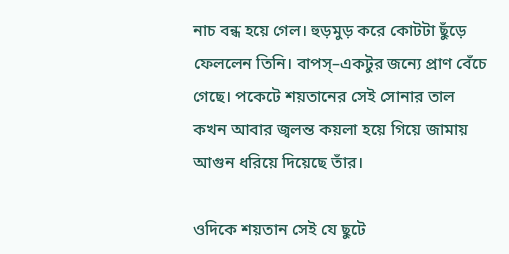নাচ বন্ধ হয়ে গেল। হুড়মুড় করে কোটটা ছুঁড়ে ফেললেন তিনি। বাপস্–একটুর জন্যে প্রাণ বেঁচে গেছে। পকেটে শয়তানের সেই সোনার তাল কখন আবার জ্বলন্ত কয়লা হয়ে গিয়ে জামায় আগুন ধরিয়ে দিয়েছে তাঁর।

ওদিকে শয়তান সেই যে ছুটে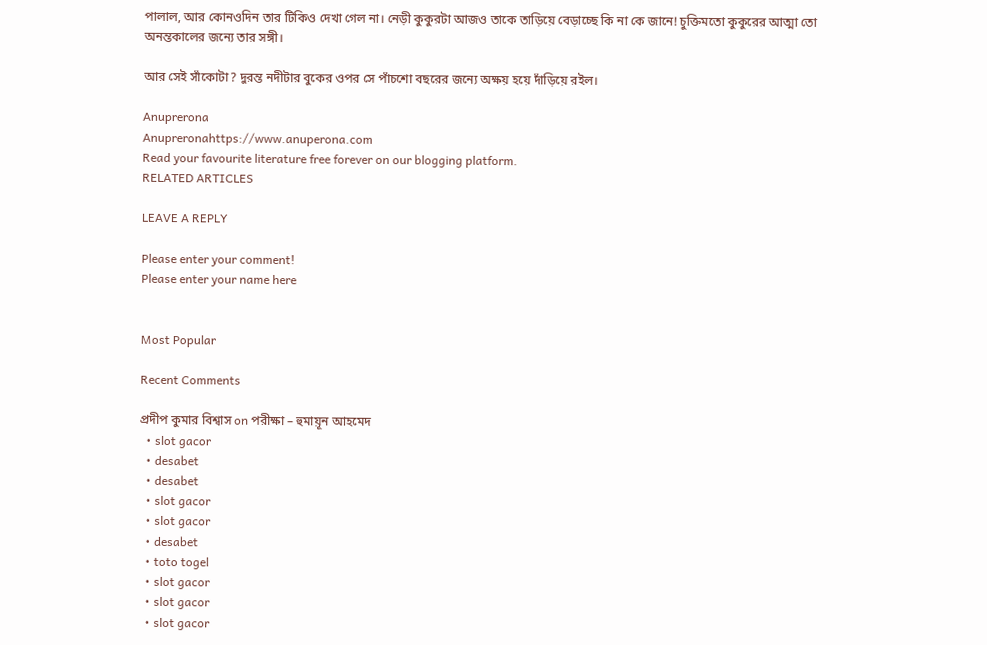পালাল, আর কোনওদিন তার টিকিও দেখা গেল না। নেড়ী কুকুরটা আজও তাকে তাড়িয়ে বেড়াচ্ছে কি না কে জানে! চুক্তিমতো কুকুরের আত্মা তো অনন্তকালের জন্যে তার সঙ্গী।

আর সেই সাঁকোটা? দুরন্ত নদীটার বুকের ওপর সে পাঁচশো বছরের জন্যে অক্ষয় হয়ে দাঁড়িয়ে রইল।

Anuprerona
Anupreronahttps://www.anuperona.com
Read your favourite literature free forever on our blogging platform.
RELATED ARTICLES

LEAVE A REPLY

Please enter your comment!
Please enter your name here


Most Popular

Recent Comments

প্রদীপ কুমার বিশ্বাস on পরীক্ষা – হুমায়ূন আহমেদ
  • slot gacor
  • desabet
  • desabet
  • slot gacor
  • slot gacor
  • desabet
  • toto togel
  • slot gacor
  • slot gacor
  • slot gacor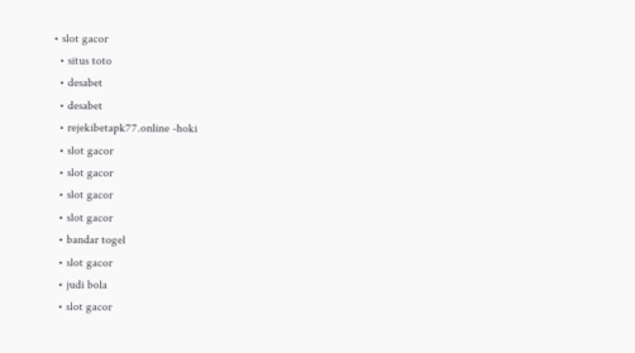• slot gacor
  • situs toto
  • desabet
  • desabet
  • rejekibetapk77.online -hoki
  • slot gacor
  • slot gacor
  • slot gacor
  • slot gacor
  • bandar togel
  • slot gacor
  • judi bola
  • slot gacor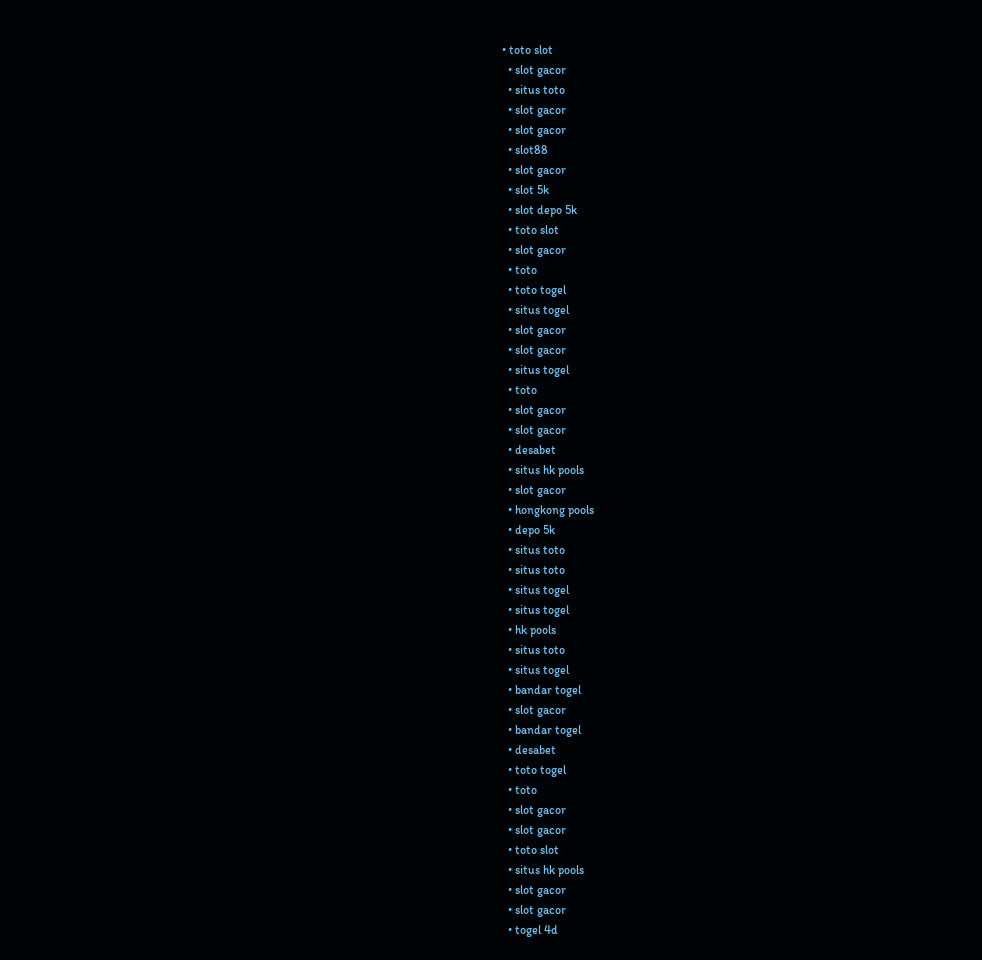• toto slot
  • slot gacor
  • situs toto
  • slot gacor
  • slot gacor
  • slot88
  • slot gacor
  • slot 5k
  • slot depo 5k
  • toto slot
  • slot gacor
  • toto
  • toto togel
  • situs togel
  • slot gacor
  • slot gacor
  • situs togel
  • toto
  • slot gacor
  • slot gacor
  • desabet
  • situs hk pools
  • slot gacor
  • hongkong pools
  • depo 5k
  • situs toto
  • situs toto
  • situs togel
  • situs togel
  • hk pools
  • situs toto
  • situs togel
  • bandar togel
  • slot gacor
  • bandar togel
  • desabet
  • toto togel
  • toto
  • slot gacor
  • slot gacor
  • toto slot
  • situs hk pools
  • slot gacor
  • slot gacor
  • togel 4d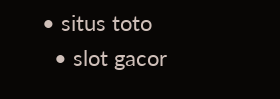• situs toto
  • slot gacor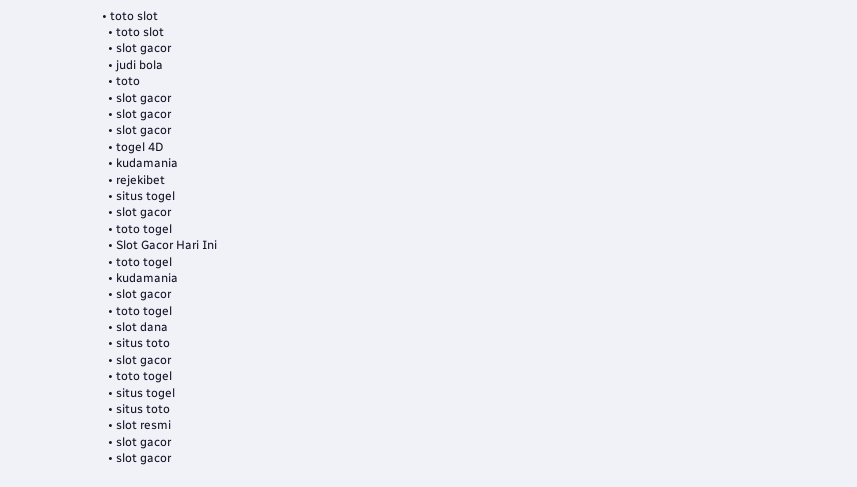• toto slot
  • toto slot
  • slot gacor
  • judi bola
  • toto
  • slot gacor
  • slot gacor
  • slot gacor
  • togel 4D
  • kudamania
  • rejekibet
  • situs togel
  • slot gacor
  • toto togel
  • Slot Gacor Hari Ini
  • toto togel
  • kudamania
  • slot gacor
  • toto togel
  • slot dana
  • situs toto
  • slot gacor
  • toto togel
  • situs togel
  • situs toto
  • slot resmi
  • slot gacor
  • slot gacor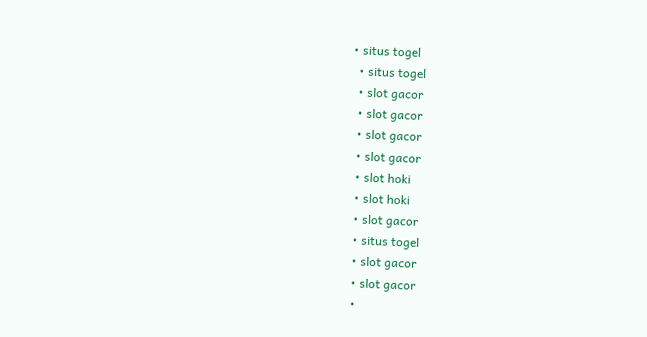• situs togel
  • situs togel
  • slot gacor
  • slot gacor
  • slot gacor
  • slot gacor
  • slot hoki
  • slot hoki
  • slot gacor
  • situs togel
  • slot gacor
  • slot gacor
  •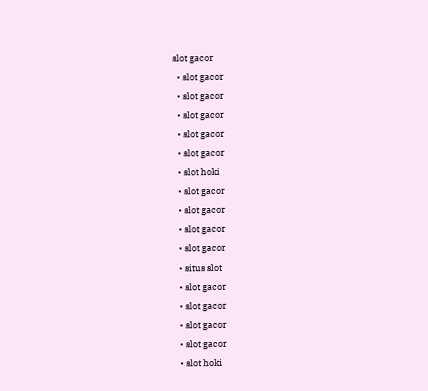slot gacor
  • slot gacor
  • slot gacor
  • slot gacor
  • slot gacor
  • slot gacor
  • slot hoki
  • slot gacor
  • slot gacor
  • slot gacor
  • slot gacor
  • situs slot
  • slot gacor
  • slot gacor
  • slot gacor
  • slot gacor
  • slot hoki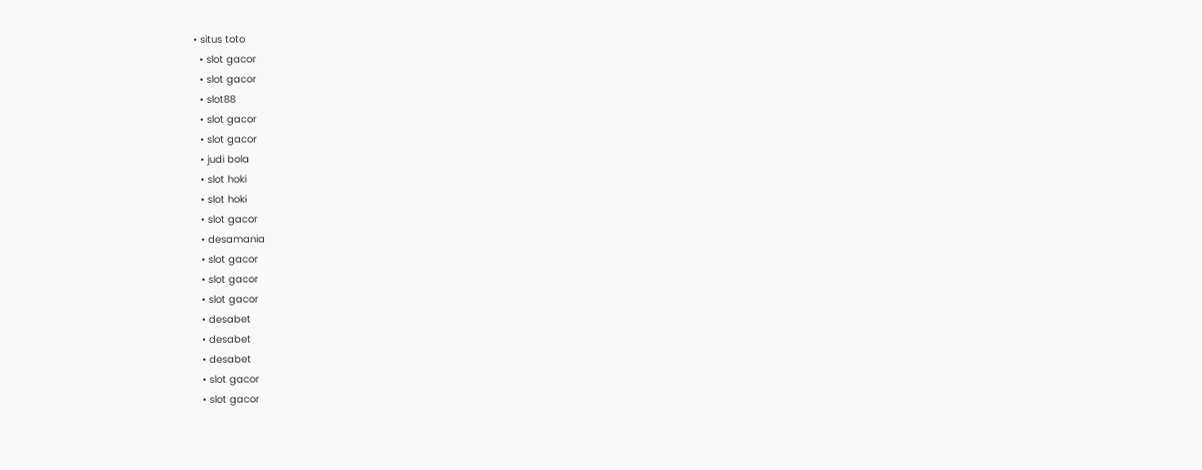• situs toto
  • slot gacor
  • slot gacor
  • slot88
  • slot gacor
  • slot gacor
  • judi bola
  • slot hoki
  • slot hoki
  • slot gacor
  • desamania
  • slot gacor
  • slot gacor
  • slot gacor
  • desabet
  • desabet
  • desabet
  • slot gacor
  • slot gacor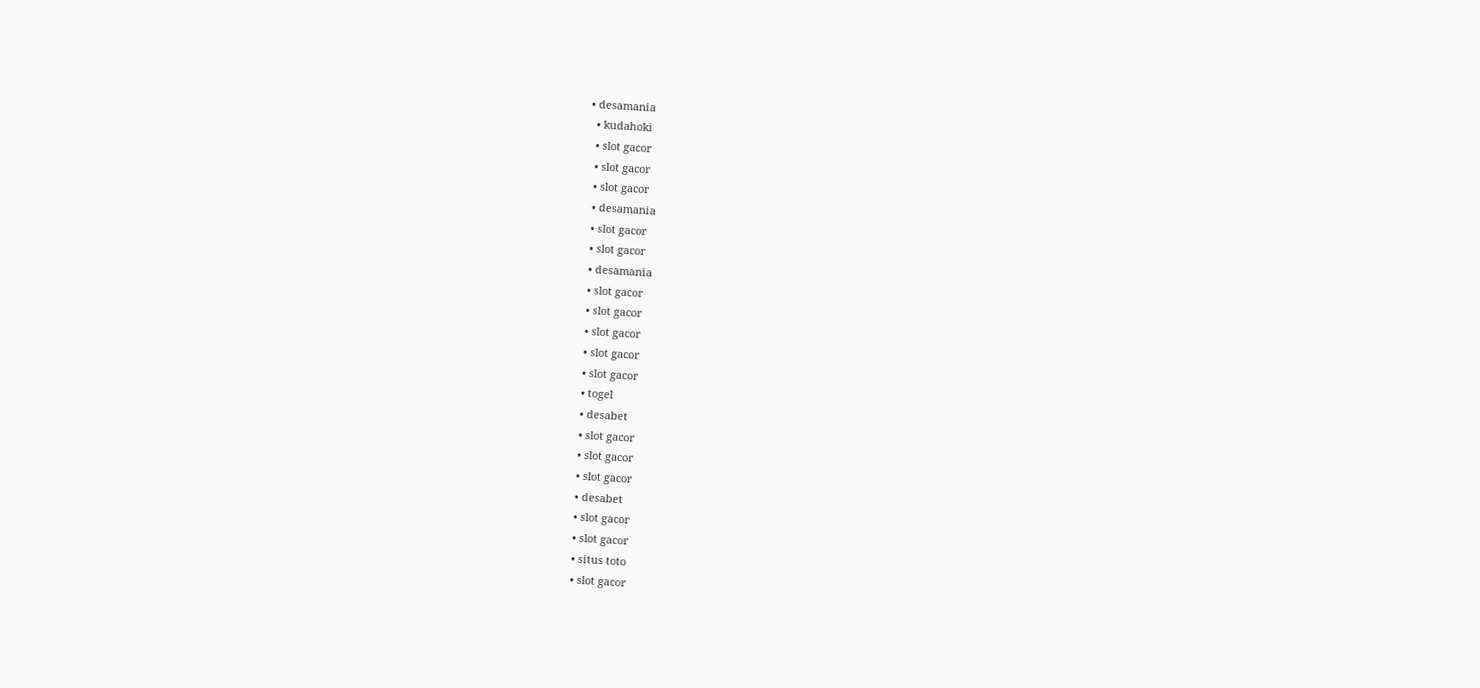• desamania
  • kudahoki
  • slot gacor
  • slot gacor
  • slot gacor
  • desamania
  • slot gacor
  • slot gacor
  • desamania
  • slot gacor
  • slot gacor
  • slot gacor
  • slot gacor
  • slot gacor
  • togel
  • desabet
  • slot gacor
  • slot gacor
  • slot gacor
  • desabet
  • slot gacor
  • slot gacor
  • situs toto
  • slot gacor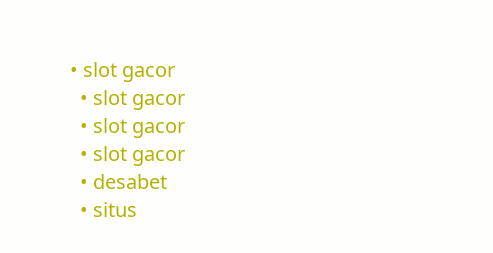• slot gacor
  • slot gacor
  • slot gacor
  • slot gacor
  • desabet
  • situs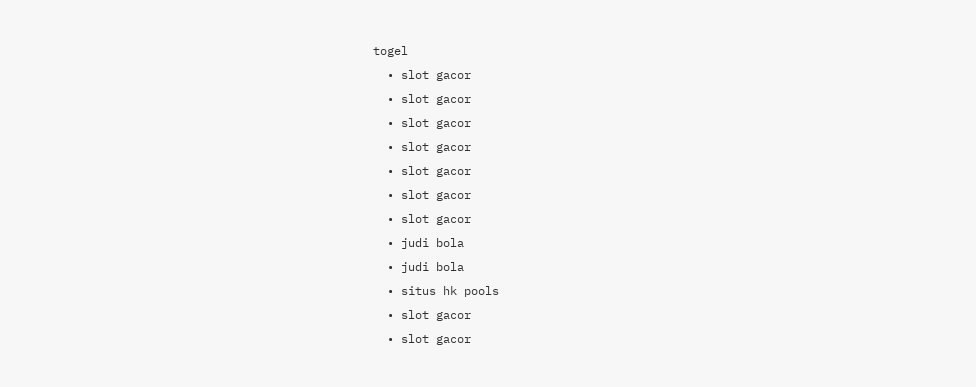togel
  • slot gacor
  • slot gacor
  • slot gacor
  • slot gacor
  • slot gacor
  • slot gacor
  • slot gacor
  • judi bola
  • judi bola
  • situs hk pools
  • slot gacor
  • slot gacor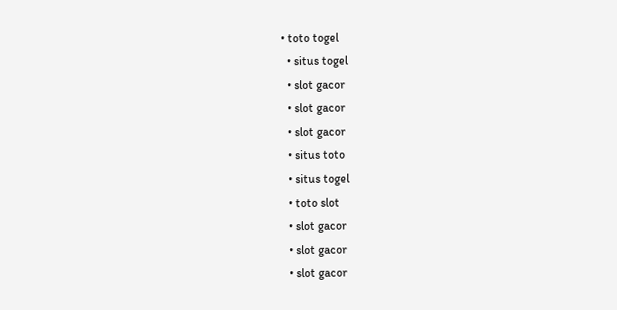• toto togel
  • situs togel
  • slot gacor
  • slot gacor
  • slot gacor
  • situs toto
  • situs togel
  • toto slot
  • slot gacor
  • slot gacor
  • slot gacor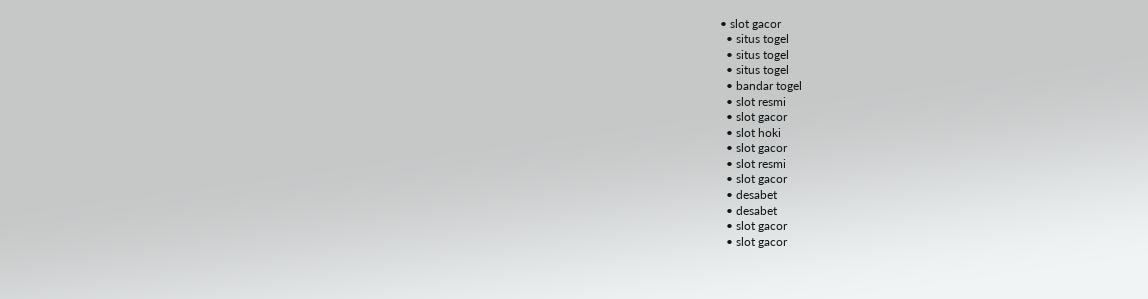• slot gacor
  • situs togel
  • situs togel
  • situs togel
  • bandar togel
  • slot resmi
  • slot gacor
  • slot hoki
  • slot gacor
  • slot resmi
  • slot gacor
  • desabet
  • desabet
  • slot gacor
  • slot gacor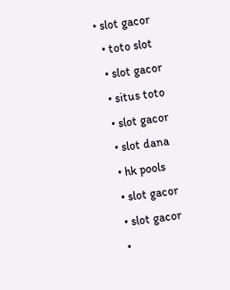• slot gacor
  • toto slot
  • slot gacor
  • situs toto
  • slot gacor
  • slot dana
  • hk pools
  • slot gacor
  • slot gacor
  •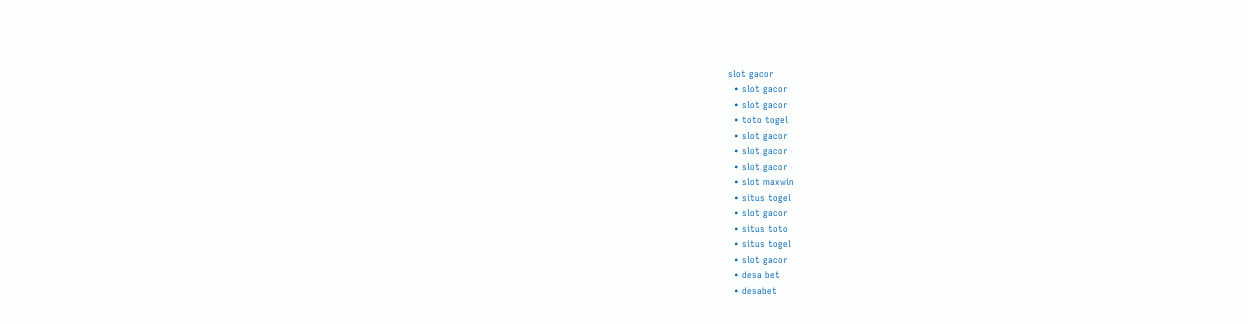slot gacor
  • slot gacor
  • slot gacor
  • toto togel
  • slot gacor
  • slot gacor
  • slot gacor
  • slot maxwin
  • situs togel
  • slot gacor
  • situs toto
  • situs togel
  • slot gacor
  • desa bet
  • desabet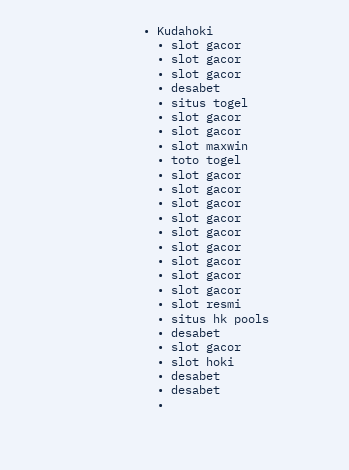• Kudahoki
  • slot gacor
  • slot gacor
  • slot gacor
  • desabet
  • situs togel
  • slot gacor
  • slot gacor
  • slot maxwin
  • toto togel
  • slot gacor
  • slot gacor
  • slot gacor
  • slot gacor
  • slot gacor
  • slot gacor
  • slot gacor
  • slot gacor
  • slot gacor
  • slot resmi
  • situs hk pools
  • desabet
  • slot gacor
  • slot hoki
  • desabet
  • desabet
  •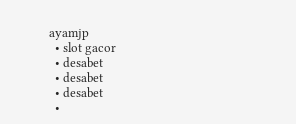ayamjp
  • slot gacor
  • desabet
  • desabet
  • desabet
  •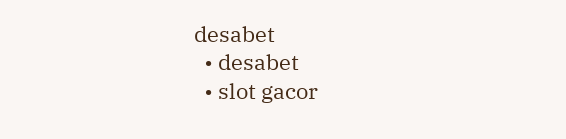desabet
  • desabet
  • slot gacor